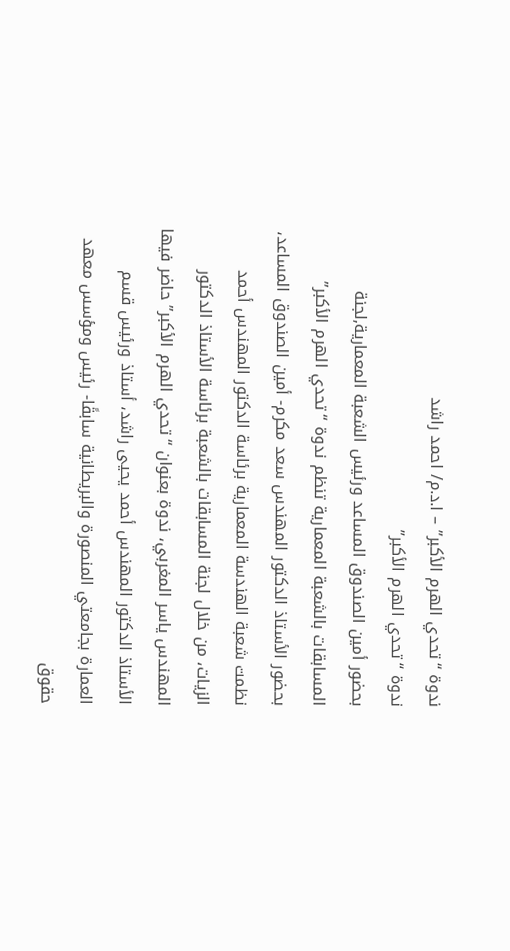ندوة “تحدي الهرم الأكبر” – ا.د.م/ احمد راشد
ندوة “تحدي الهرم الأكبر”
بحضور أمين الصندوق المساعد ورئيس الشعبة المعمارية,لجنة المسابقات بالشعبة المعمارية تنظم ندوة “تحدي الهرم الأكبر”
بحضور الأستاذ الدكتور المهندس سعد مكرم- أمين الصندوق المساعد، نظمت شعبة الهندسة المعمارية برئاسة الدكتور المهندس أحمد الزيات، من خلال لجنة المسابقات بالشعبة برئاسة الأستاذ الدكتور المهندس ياسر المغربي، ندوة بعنوان “تحدي الهرم الأكبر” حاضر فيها الأستاذ الدكتور المهندس أحمد يحيى راشد، أستاذ ورئيس قسم العمارة بجامعتي المنصورة والبريطانية سابقًا- رئيس ومؤسس معهد حقوق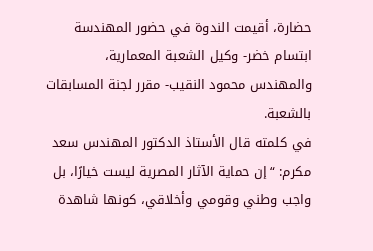حضارة، أقيمت الندوة في حضور المهندسة ابتسام خضر- وكيل الشعبة المعمارية، والمهندس محمود النقيب- مقرر لجنة المسابقات بالشعبة.
في كلمته قال الأستاذ الدكتور المهندس سعد مكرم: “إن حماية الآثار المصرية ليست خيارًا، بل واجب وطني وقومي وأخلاقي، كونها شاهدة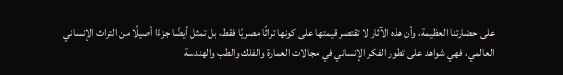على حضارتنا العظيمة، وأن هذه الآثار لا تقتصر قيمتها على كونها تراثًا مصريًا فقط، بل تمثل أيضًا جزءًا أصيلًا من التراث الإنساني العالمي، فهي شواهد على تطور الفكر الإنساني في مجالات العمارة والفلك والطب والهندسة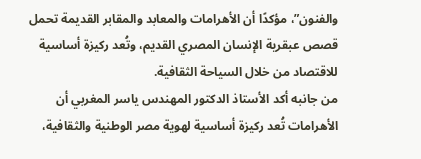والفنون”، مؤكدًا أن الأهرامات والمعابد والمقابر القديمة تحمل قصص عبقرية الإنسان المصري القديم، وتُعد ركيزة أساسية للاقتصاد من خلال السياحة الثقافية.
من جانبه أكد الأستاذ الدكتور المهندس ياسر المغربي أن الأهرامات تُعد ركيزة أساسية لهوية مصر الوطنية والثقافية،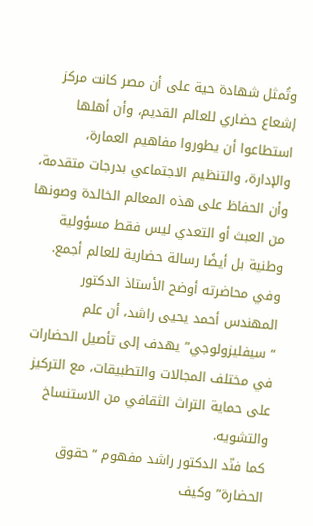وتُمثل شهادة حية على أن مصر كانت مركز إشعاع حضاري للعالم القديم، وأن أهلها استطاعوا أن يطوروا مفاهيم العمارة، والإدارة، والتنظيم الاجتماعي بدرجات متقدمة، وأن الحفاظ على هذه المعالم الخالدة وصونها من العبث أو التعدي ليس فقط مسؤولية وطنية بل أيضًا رسالة حضارية للعالم أجمع.
وفي محاضرته أوضح الأستاذ الدكتور المهندس أحمد يحيى راشد، أن علم “سيفليزولوجي” يهدف إلى تأصيل الحضارات في مختلف المجالات والتطبيقات، مع التركيز على حماية التراث الثقافي من الاستنساخ والتشويه.
كما فنّد الدكتور راشد مفهوم “حقوق الحضارة” وكيف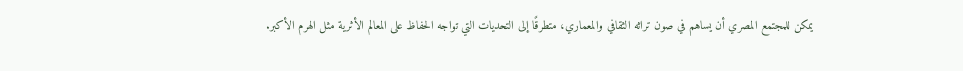يمكن للمجتمع المصري أن يساهم في صون تراثه الثقافي والمعماري، متطرقًا إلى التحديات التي تواجه الحفاظ على المعالم الأثرية مثل الهرم الأكبر.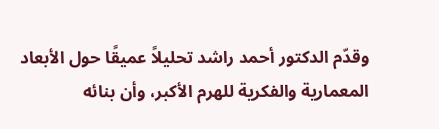وقدّم الدكتور أحمد راشد تحليلاً عميقًا حول الأبعاد المعمارية والفكرية للهرم الأكبر، وأن بنائه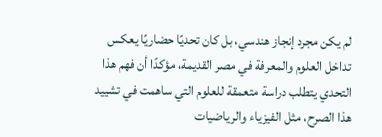لم يكن مجرد إنجاز هندسي، بل كان تحديًا حضاريًا يعكس تداخل العلوم والمعرفة في مصر القديمة، مؤكدًا أن فهم هذا التحدي يتطلب دراسة متعمقة للعلوم التي ساهمت في تشييد هذا الصرح، مثل الفيزياء والرياضيات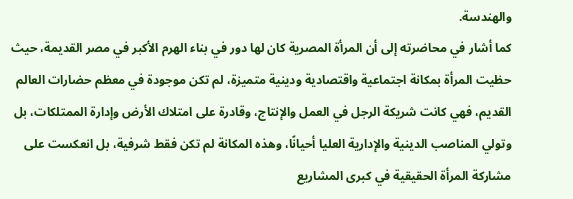والهندسة.
كما أشار في محاضرته إلى أن المرأة المصرية كان لها دور في بناء الهرم الأكبر في مصر القديمة، حيث حظيت المرأة بمكانة اجتماعية واقتصادية ودينية متميزة، لم تكن موجودة في معظم حضارات العالم القديم، فهي كانت شريكة الرجل في العمل والإنتاج، وقادرة على امتلاك الأرض وإدارة الممتلكات، بل وتولي المناصب الدينية والإدارية العليا أحيانًا، وهذه المكانة لم تكن فقط شرفية، بل انعكست على مشاركة المرأة الحقيقية في كبرى المشاريع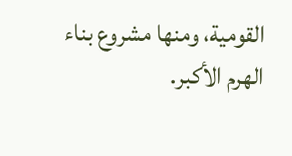القومية، ومنها مشروع بناء الهرم الأكبر.